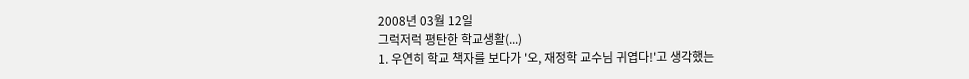2008년 03월 12일
그럭저럭 평탄한 학교생활(...)
1. 우연히 학교 책자를 보다가 '오, 재정학 교수님 귀엽다!'고 생각했는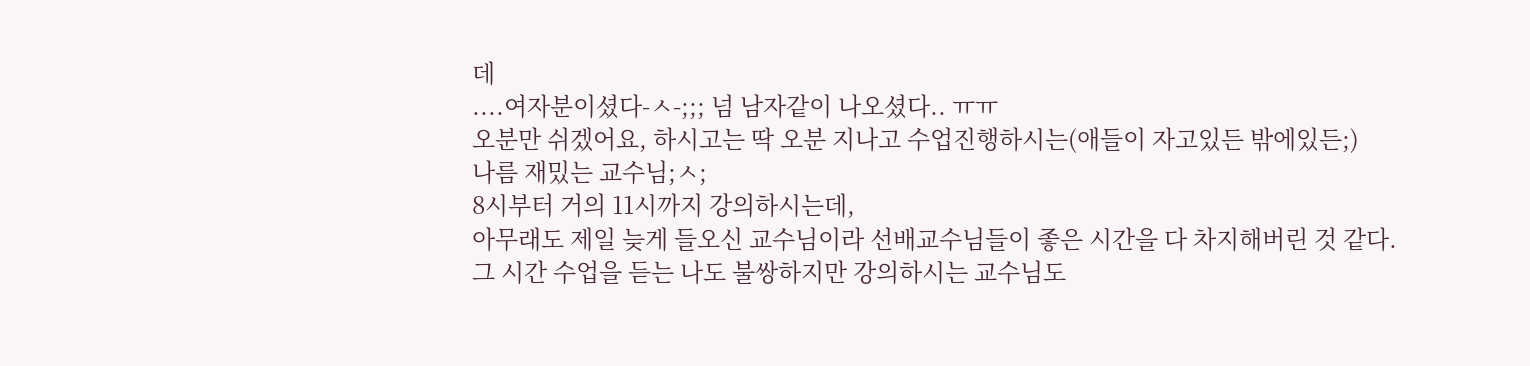데
....여자분이셨다-ㅅ-;;; 넘 남자같이 나오셨다.. ㅠㅠ
오분만 쉬겠어요, 하시고는 딱 오분 지나고 수업진행하시는(애들이 자고있든 밖에있든;)
나름 재밌는 교수님;ㅅ;
8시부터 거의 11시까지 강의하시는데,
아무래도 제일 늦게 들오신 교수님이라 선배교수님들이 좋은 시간을 다 차지해버린 것 같다.
그 시간 수업을 듣는 나도 불쌍하지만 강의하시는 교수님도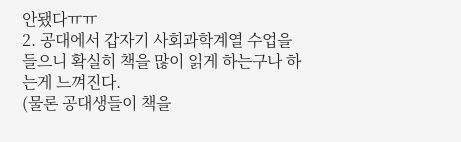안됐다ㅠㅠ
2. 공대에서 갑자기 사회과학계열 수업을 들으니 확실히 책을 많이 읽게 하는구나 하는게 느껴진다.
(물론 공대생들이 책을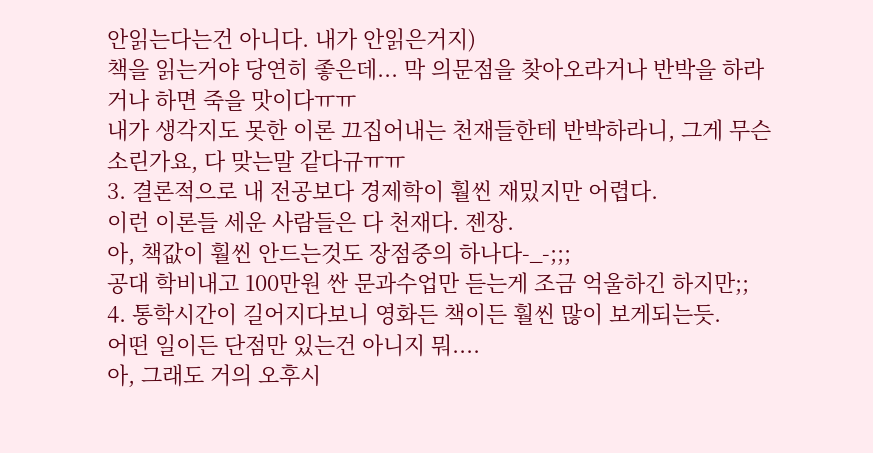안읽는다는건 아니다. 내가 안읽은거지)
책을 읽는거야 당연히 좋은데... 막 의문점을 찾아오라거나 반박을 하라거나 하면 죽을 맛이다ㅠㅠ
내가 생각지도 못한 이론 끄집어내는 천재들한테 반박하라니, 그게 무슨소린가요, 다 맞는말 같다규ㅠㅠ
3. 결론적으로 내 전공보다 경제학이 훨씬 재밌지만 어렵다.
이런 이론들 세운 사람들은 다 천재다. 젠장.
아, 책값이 훨씬 안드는것도 장점중의 하나다-_-;;;
공대 학비내고 100만원 싼 문과수업만 듣는게 조금 억울하긴 하지만;;
4. 통학시간이 길어지다보니 영화든 책이든 훨씬 많이 보게되는듯.
어떤 일이든 단점만 있는건 아니지 뭐....
아, 그래도 거의 오후시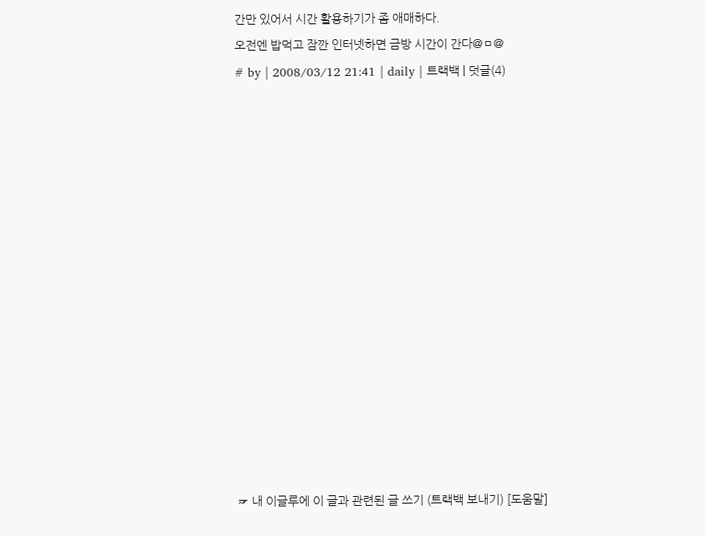간만 있어서 시간 활용하기가 좀 애매하다.
오전엔 밥먹고 잠깐 인터넷하면 금방 시간이 간다@ㅁ@
# by | 2008/03/12 21:41 | daily | 트랙백 | 덧글(4)















☞ 내 이글루에 이 글과 관련된 글 쓰기 (트랙백 보내기) [도움말]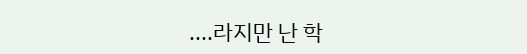....라지만 난 학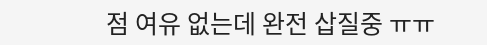점 여유 없는데 완전 삽질중 ㅠㅠ